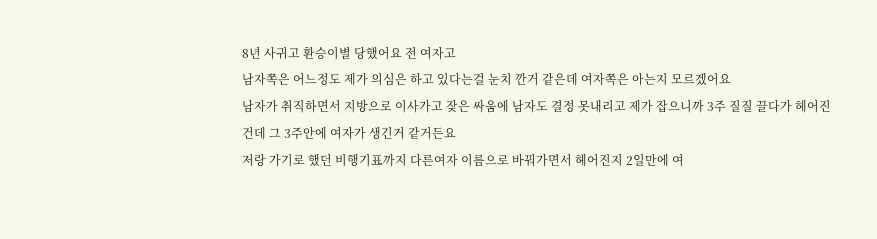8년 사귀고 환승이별 당했어요 전 여자고
남자쪽은 어느정도 제가 의심은 하고 있다는걸 눈치 깐거 같은데 여자쪽은 아는지 모르겠어요
남자가 취직하면서 지방으로 이사가고 잦은 싸움에 남자도 결정 못내리고 제가 잡으니까 3주 질질 끌다가 헤어진건데 그 3주안에 여자가 생긴거 같거든요
저랑 가기로 했던 비행기표까지 다른여자 이름으로 바꿔가면서 헤어진지 2일만에 여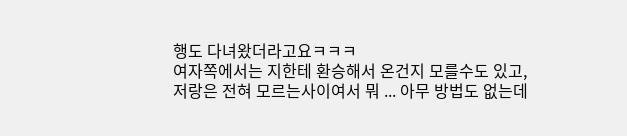행도 다녀왔더라고요ㅋㅋㅋ
여자쪽에서는 지한테 환승해서 온건지 모를수도 있고,
저랑은 전혀 모르는사이여서 뭐 ... 아무 방법도 없는데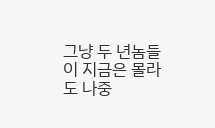그냥 두 년놈들이 지금은 몰라도 나중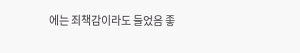에는 죄책감이라도 들었음 좋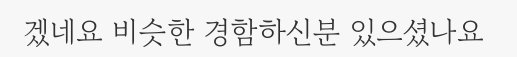겠네요 비슷한 경함하신분 있으셨나요